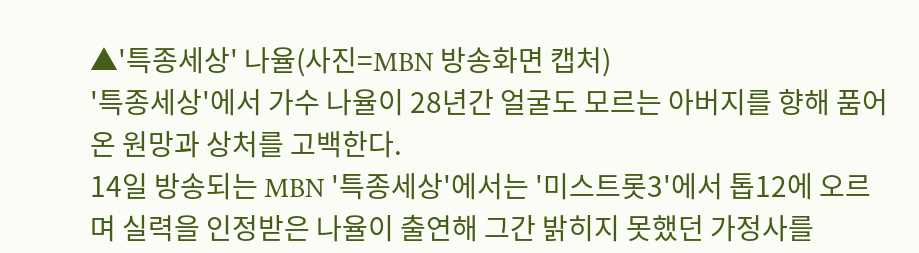▲'특종세상' 나율(사진=MBN 방송화면 캡처)
'특종세상'에서 가수 나율이 28년간 얼굴도 모르는 아버지를 향해 품어온 원망과 상처를 고백한다.
14일 방송되는 MBN '특종세상'에서는 '미스트롯3'에서 톱12에 오르며 실력을 인정받은 나율이 출연해 그간 밝히지 못했던 가정사를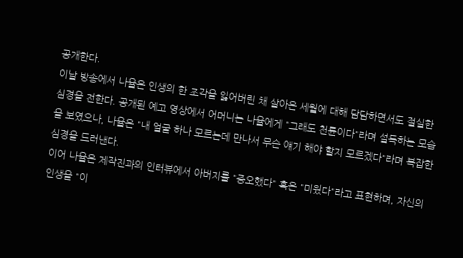공개한다.
이날 방송에서 나율은 인생의 한 조각을 잃어버린 채 살아온 세월에 대해 담담하면서도 절실한 심경을 전한다. 공개된 예고 영상에서 어머니는 나율에게 "그래도 천륜이다"라며 설득하는 모습을 보였으나, 나율은 "내 얼굴 하나 모르는데 만나서 무슨 얘기 해야 할지 모르겠다"라며 복잡한 심경을 드러낸다.
이어 나율은 제작진과의 인터뷰에서 아버지를 "증오했다" 혹은 "미웠다"라고 표현하며, 자신의 인생을 "이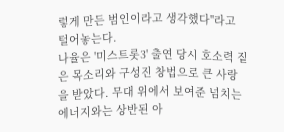렇게 만든 범인이라고 생각했다"라고 털어놓는다.
나율은 '미스트롯3' 출연 당시 호소력 짙은 목소리와 구성진 창법으로 큰 사랑을 받았다. 무대 위에서 보여준 넘치는 에너지와는 상반된 아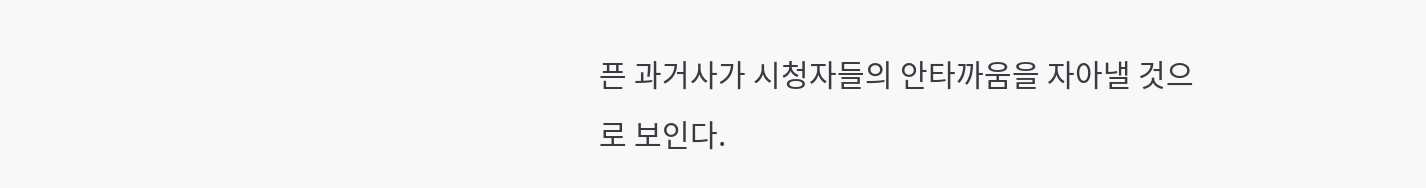픈 과거사가 시청자들의 안타까움을 자아낼 것으로 보인다.